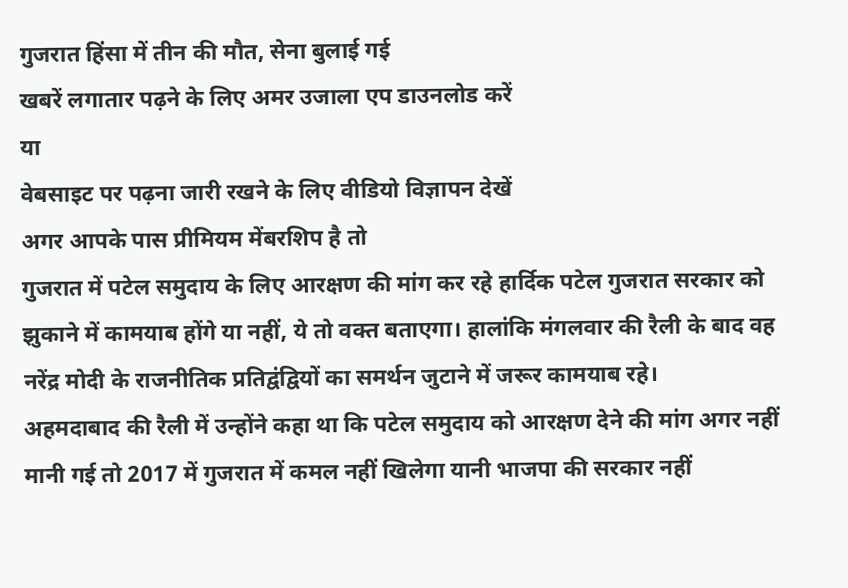गुजरात हिंसा में तीन की मौत, सेना बुलाई गई
खबरें लगातार पढ़ने के लिए अमर उजाला एप डाउनलोड करें
या
वेबसाइट पर पढ़ना जारी रखने के लिए वीडियो विज्ञापन देखें
अगर आपके पास प्रीमियम मेंबरशिप है तो
गुजरात में पटेल समुदाय के लिए आरक्षण की मांग कर रहे हार्दिक पटेल गुजरात सरकार को झुकाने में कामयाब होंगे या नहीं, ये तो वक्त बताएगा। हालांकि मंगलवार की रैली के बाद वह नरेंद्र मोदी के राजनीतिक प्रतिद्वंद्वियों का समर्थन जुटाने में जरूर कामयाब रहे।
अहमदाबाद की रैली में उन्होंने कहा था कि पटेल समुदाय को आरक्षण देने की मांग अगर नहीं मानी गई तो 2017 में गुजरात में कमल नहीं खिलेगा यानी भाजपा की सरकार नहीं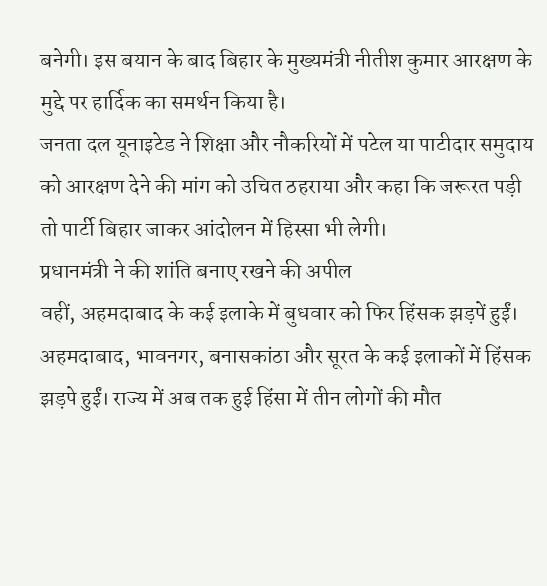बनेगी। इस बयान के बाद बिहार के मुख्यमंत्री नीतीश कुमार आरक्षण के मुद्दे पर हार्दिक का समर्थन किया है।
जनता दल यूनाइटेड ने शिक्षा और नौकरियों में पटेल या पाटीदार समुदाय को आरक्षण देने की मांग को उचित ठहराया और कहा कि जरूरत पड़ी तो पार्टी बिहार जाकर आंदोलन में हिस्सा भी लेगी।
प्रधानमंत्री ने की शांति बनाए रखने की अपील
वहीं, अहमदाबाद के कई इलाके में बुधवार को फिर हिंसक झड़पें हुईं। अहमदाबाद, भावनगर, बनासकांठा और सूरत के कई इलाकों में हिंसक झड़पे हुईं। राज्य में अब तक हुई हिंसा में तीन लोगों की मौत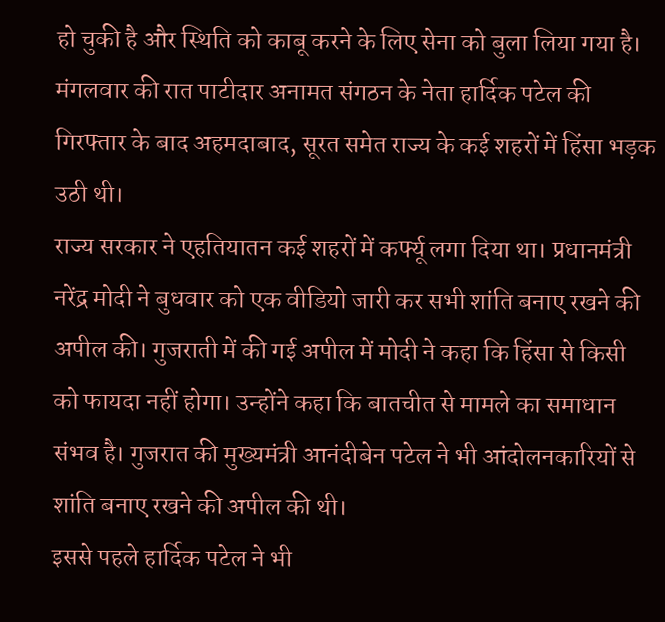हो चुकी है और स्थिति को काबू करने के लिए सेना को बुला लिया गया है। मंगलवार की रात पाटीदार अनामत संगठन के नेता हार्दिक पटेल की गिरफ्तार के बाद अहमदाबाद, सूरत समेत राज्य के कई शहरों में हिंसा भड़क उठी थी।
राज्य सरकार ने एहतियातन कई शहरों में कर्फ्यू लगा दिया था। प्रधानमंत्री नरेंद्र मोदी ने बुधवार को एक वीडियो जारी कर सभी शांति बनाए रखने की अपील की। गुजराती में की गई अपील में मोदी ने कहा कि हिंसा से किसी को फायदा नहीं होगा। उन्होंने कहा कि बातचीत से मामले का समाधान संभव है। गुजरात की मुख्यमंत्री आनंदीबेन पटेल ने भी आंदोलनकारियों से शांति बनाए रखने की अपील की थी।
इससे पहले हार्दिक पटेल ने भी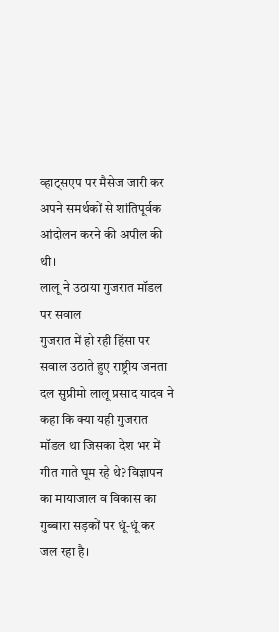व्हाट्सएप पर मैसेज जारी कर अपने समर्थकों से शांतिपूर्वक आंदोलन करने की अपील की थी।
लालू ने उठाया गुजरात मॉडल पर सवाल
गुजरात में हो रही हिंसा पर सवाल उठाते हुए राष्ट्रीय जनता दल सुप्रीमो लालू प्रसाद यादव ने कहा कि क्या यही गुजरात मॉडल था जिसका देश भर में गीत गाते घूम रहे थे? विज्ञापन का मायाजाल व विकास का गुब्बारा सड़कों पर धूं-धूं कर जल रहा है।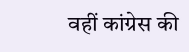वहीं कांग्रेस की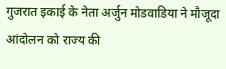गुजरात इकाई के नेता अर्जुन मोडवाडिया ने मौजूदा आंदोलन को राज्य की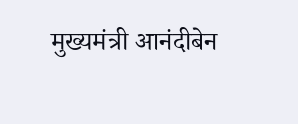मुख्यमंत्री आनंदीबेन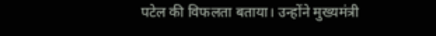पटेल की विफलता बताया। उन्होंने मुख्यमंत्री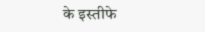के इस्तीफे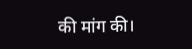की मांग की।